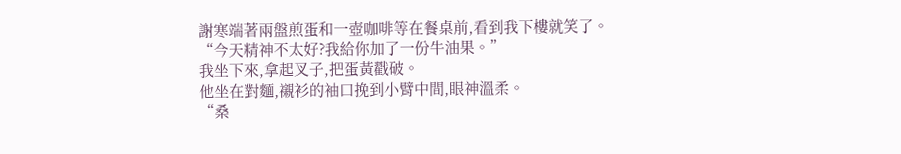謝寒端著兩盤煎蛋和一壺咖啡等在餐桌前,看到我下樓就笑了。
“今天精神不太好?我給你加了一份牛油果。”
我坐下來,拿起叉子,把蛋黃戳破。
他坐在對麵,襯衫的袖口挽到小臂中間,眼神溫柔。
“桑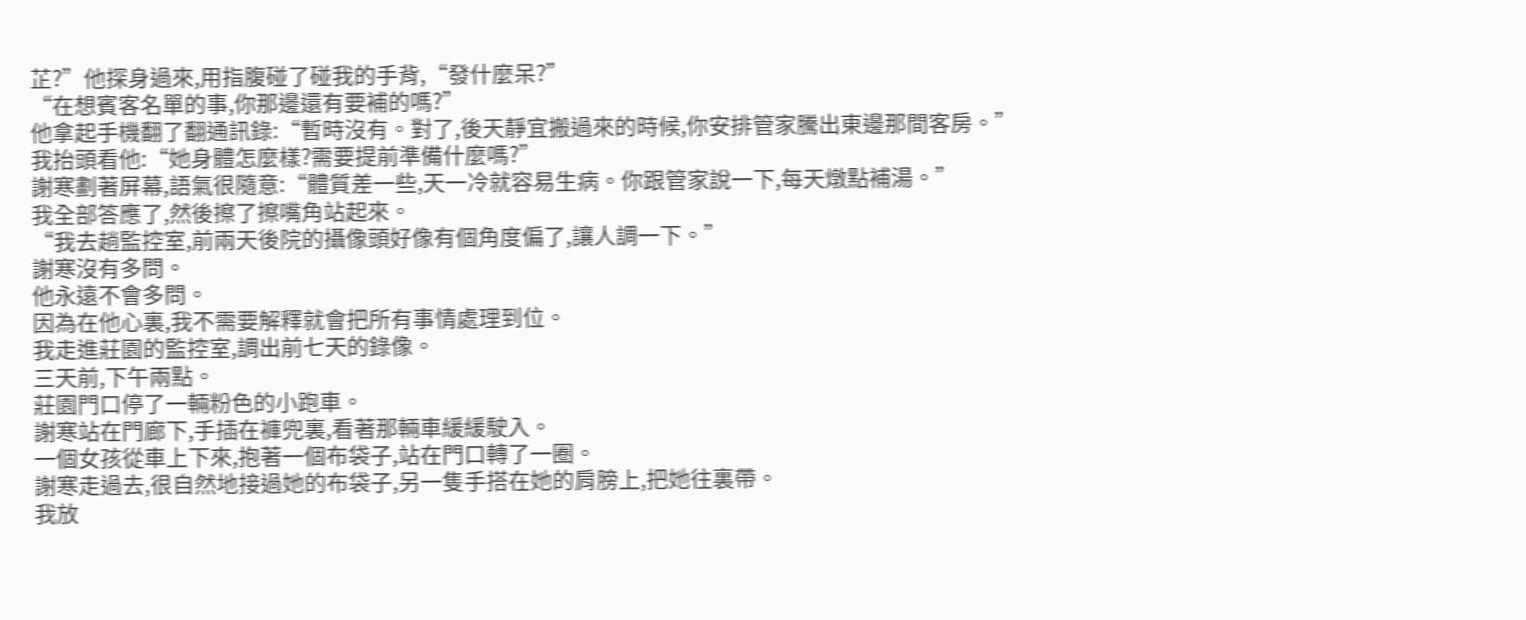芷?”他探身過來,用指腹碰了碰我的手背,“發什麼呆?”
“在想賓客名單的事,你那邊還有要補的嗎?”
他拿起手機翻了翻通訊錄:“暫時沒有。對了,後天靜宜搬過來的時候,你安排管家騰出東邊那間客房。”
我抬頭看他:“她身體怎麼樣?需要提前準備什麼嗎?”
謝寒劃著屏幕,語氣很隨意:“體質差一些,天一冷就容易生病。你跟管家說一下,每天燉點補湯。”
我全部答應了,然後擦了擦嘴角站起來。
“我去趟監控室,前兩天後院的攝像頭好像有個角度偏了,讓人調一下。”
謝寒沒有多問。
他永遠不會多問。
因為在他心裏,我不需要解釋就會把所有事情處理到位。
我走進莊園的監控室,調出前七天的錄像。
三天前,下午兩點。
莊園門口停了一輛粉色的小跑車。
謝寒站在門廊下,手插在褲兜裏,看著那輛車緩緩駛入。
一個女孩從車上下來,抱著一個布袋子,站在門口轉了一圈。
謝寒走過去,很自然地接過她的布袋子,另一隻手搭在她的肩膀上,把她往裏帶。
我放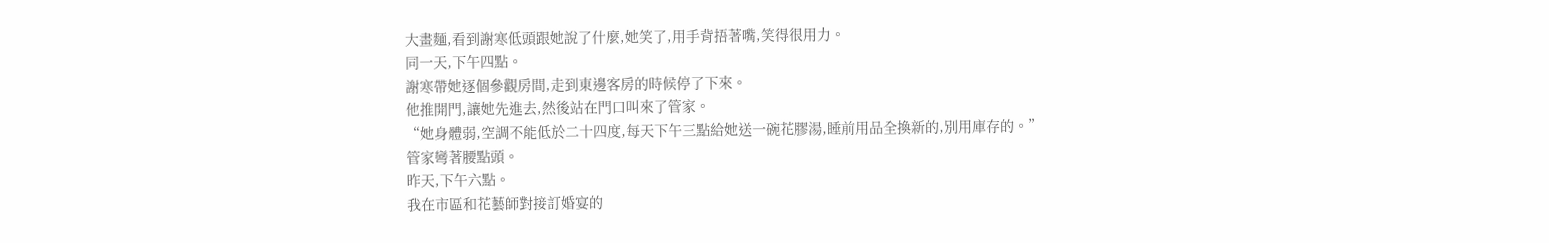大畫麵,看到謝寒低頭跟她說了什麼,她笑了,用手背捂著嘴,笑得很用力。
同一天,下午四點。
謝寒帶她逐個參觀房間,走到東邊客房的時候停了下來。
他推開門,讓她先進去,然後站在門口叫來了管家。
“她身體弱,空調不能低於二十四度,每天下午三點給她送一碗花膠湯,睡前用品全換新的,別用庫存的。”
管家彎著腰點頭。
昨天,下午六點。
我在市區和花藝師對接訂婚宴的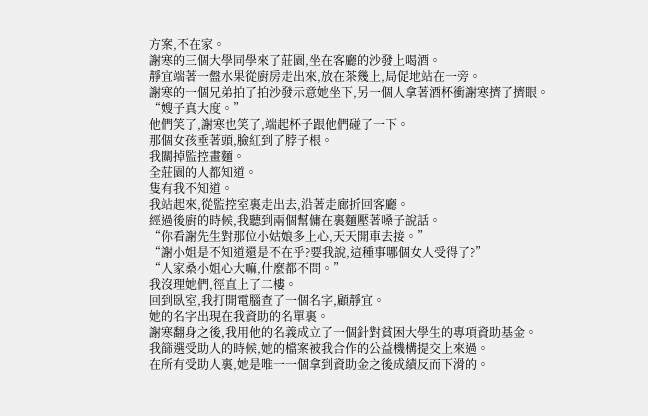方案,不在家。
謝寒的三個大學同學來了莊園,坐在客廳的沙發上喝酒。
靜宜端著一盤水果從廚房走出來,放在茶幾上,局促地站在一旁。
謝寒的一個兄弟拍了拍沙發示意她坐下,另一個人拿著酒杯衝謝寒擠了擠眼。
“嫂子真大度。”
他們笑了,謝寒也笑了,端起杯子跟他們碰了一下。
那個女孩垂著頭,臉紅到了脖子根。
我關掉監控畫麵。
全莊園的人都知道。
隻有我不知道。
我站起來,從監控室裏走出去,沿著走廊折回客廳。
經過後廚的時候,我聽到兩個幫傭在裏麵壓著嗓子說話。
“你看謝先生對那位小姑娘多上心,天天開車去接。”
“謝小姐是不知道還是不在乎?要我說,這種事哪個女人受得了?”
“人家桑小姐心大嘛,什麼都不問。”
我沒理她們,徑直上了二樓。
回到臥室,我打開電腦查了一個名字,顧靜宜。
她的名字出現在我資助的名單裏。
謝寒翻身之後,我用他的名義成立了一個針對貧困大學生的專項資助基金。
我篩選受助人的時候,她的檔案被我合作的公益機構提交上來過。
在所有受助人裏,她是唯一一個拿到資助金之後成績反而下滑的。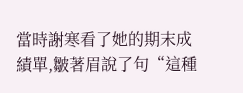當時謝寒看了她的期末成績單,皺著眉說了句“這種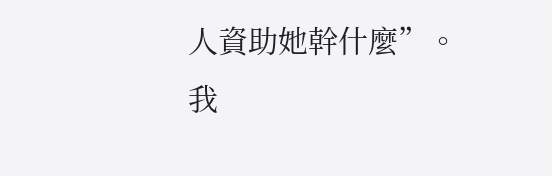人資助她幹什麼”。
我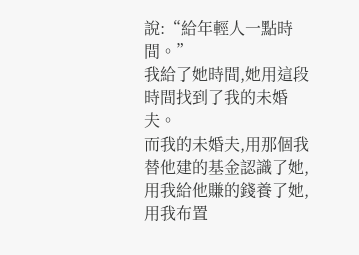說:“給年輕人一點時間。”
我給了她時間,她用這段時間找到了我的未婚夫。
而我的未婚夫,用那個我替他建的基金認識了她,用我給他賺的錢養了她,用我布置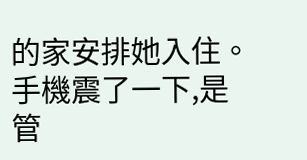的家安排她入住。
手機震了一下,是管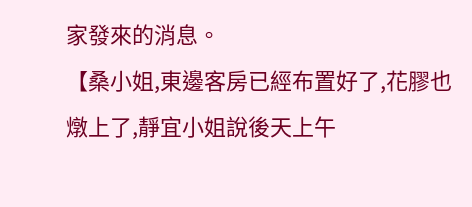家發來的消息。
【桑小姐,東邊客房已經布置好了,花膠也燉上了,靜宜小姐說後天上午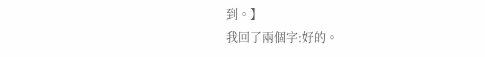到。】
我回了兩個字:好的。